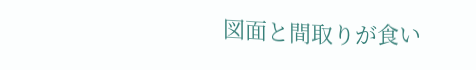図面と間取りが食い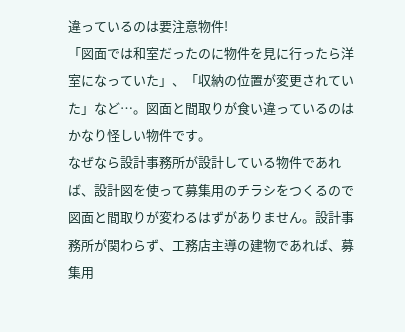違っているのは要注意物件!
「図面では和室だったのに物件を見に行ったら洋室になっていた」、「収納の位置が変更されていた」など…。図面と間取りが食い違っているのはかなり怪しい物件です。
なぜなら設計事務所が設計している物件であれば、設計図を使って募集用のチラシをつくるので図面と間取りが変わるはずがありません。設計事務所が関わらず、工務店主導の建物であれば、募集用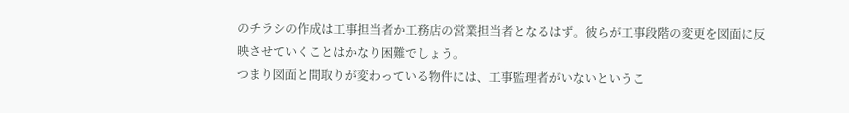のチラシの作成は工事担当者か工務店の営業担当者となるはず。彼らが工事段階の変更を図面に反映させていくことはかなり困難でしょう。
つまり図面と間取りが変わっている物件には、工事監理者がいないというこ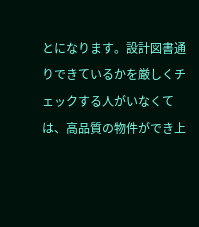とになります。設計図書通りできているかを厳しくチェックする人がいなくては、高品質の物件ができ上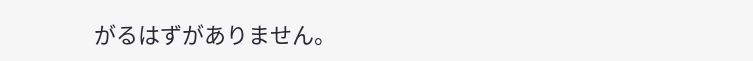がるはずがありません。